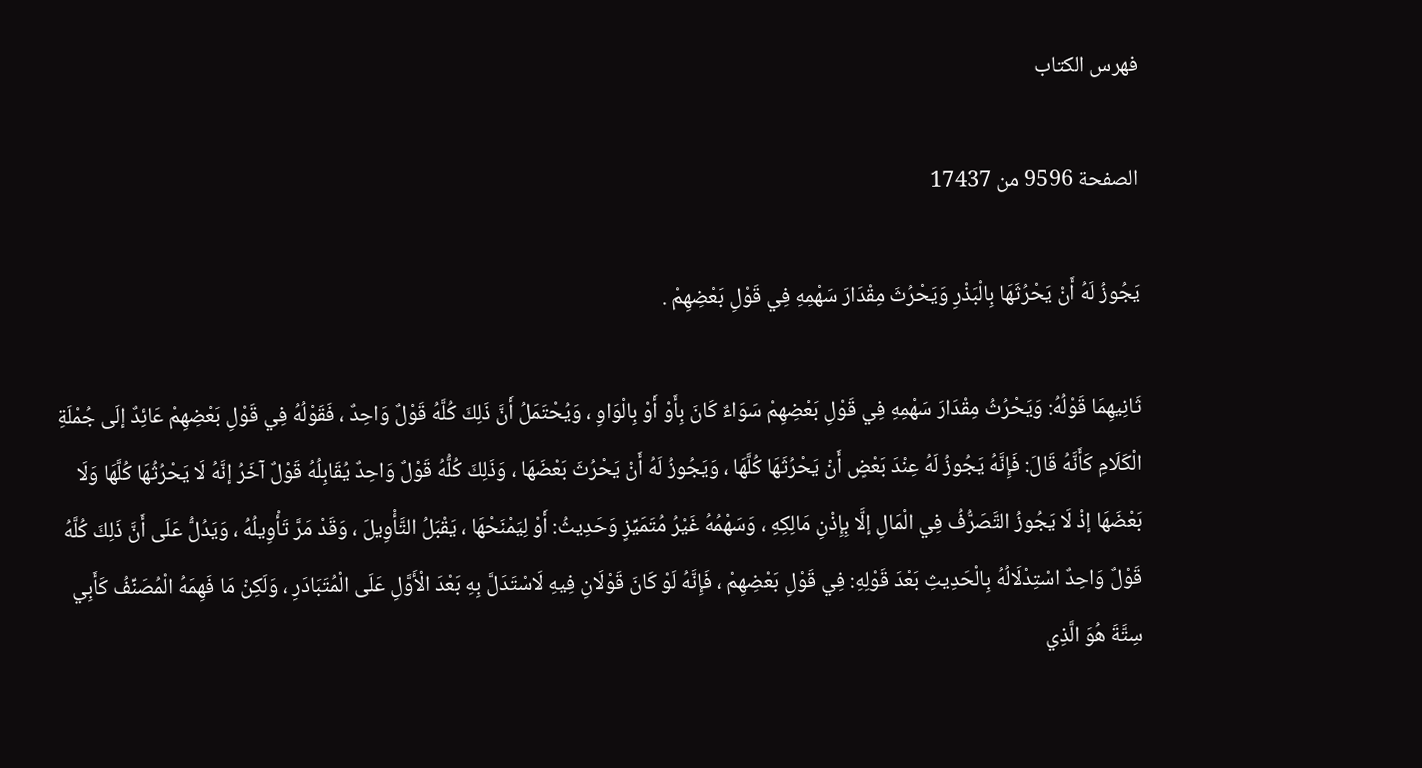فهرس الكتاب

الصفحة 9596 من 17437

يَجُوزُ لَهُ أَنْ يَحْرُثَهَا بِالْبَذْرِ وَيَحْرُثَ مِقْدَارَ سَهْمِهِ فِي قَوْلِ بَعْضِهِمْ .

ثَانِيهِمَا قَوْلُهُ: وَيَحْرُثُ مِقْدَارَ سَهْمِهِ فِي قَوْلِ بَعْضِهِمْ سَوَاءٌ كَانَ بِأَوْ أَوْ بِالْوَاوِ ، وَيُحْتَمَلُ أَنَّ ذَلِكَ كُلَّهُ قَوْلٌ وَاحِدٌ ، فَقَوْلُهُ فِي قَوْلِ بَعْضِهِمْ عَائِدٌ إلَى جُمْلَةِ الْكَلَامِ كَأَنَّهُ قَالَ: فَإِنَّهُ يَجُوزُ لَهُ عِنْدَ بَعْضٍ أَنْ يَحْرُثَهَا كُلَّهَا ، وَيَجُوزُ لَهُ أَنْ يَحْرُثَ بَعْضَهَا ، وَذَلِكَ كُلُّهُ قَوْلٌ وَاحِدٌ يُقَابِلُهُ قَوْلٌ آخَرُ إنَّهُ لَا يَحْرُثُهَا كُلَّهَا وَلَا بَعْضَهَا إذْ لَا يَجُوزُ التَّصَرُّفُ فِي الْمَالِ إلَّا بِإِذْنِ مَالِكِهِ ، وَسَهْمُهُ غَيْرُ مُتَمَيِّزٍ وَحَدِيثُ: أَوْ لِيَمْنَحْهَا ، يَقْبَلُ التَّأْوِيلَ ، وَقَدْ مَرَّ تَأْوِيلُهُ ، وَيَدُلُّ عَلَى أَنَّ ذَلِكَ كُلَّهُ قَوْلٌ وَاحِدٌ اسْتِدْلَالُهُ بِالْحَدِيثِ بَعْدَ قَوْلِهِ: فِي قَوْلِ بَعْضِهِمْ ، فَإِنَّهُ لَوْ كَانَ قَوْلَانِ فِيهِ لَاسْتَدَلَّ بِهِ بَعْدَ الْأَوَّلِ عَلَى الْمُتَبَادَرِ ، وَلَكِنْ مَا فَهِمَهُ الْمُصَنِّفُ كَأَبِي سِتَّةَ هُوَ الَّذِي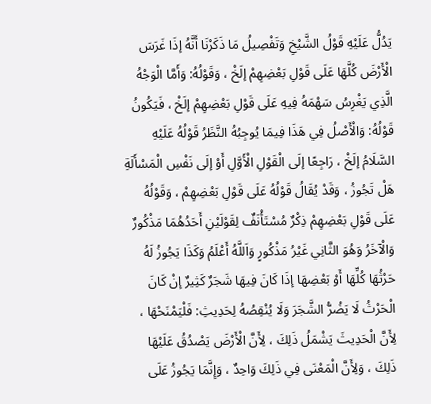يَدُلُّ عَلَيْهِ قَوْلُ الشَّيْخِ وَتَفْصِيلُ مَا ذَكَرْنَا أَنَّهُ إذَا غَرَسَ الْأَرْضَ كُلَّهَا عَلَى قَوْلِ بَعْضِهِمْ إلَخْ ، وَقَوْلُهُ: وَأَمَّا الْوَجْهُ الَّذِي يَغْرِسُ سَهْمَهُ فِيهِ عَلَى قَوْلِ بَعْضِهِمْ إلَخْ ، فَيَكُونُ قَوْلُهُ: وَالْأَصْلُ فِي هَذَا فِيمَا يُوجِبُهُ النَّظَرُ قَوْلُهُ عَلَيْهِ السَّلَامُ إلَخْ ، رَاجِعًا إلَى الْقَوْلِ الْأَوَّلِ أَوْ إلَى نَفْسِ الْمَسْأَلَةِ هَلْ تَجُوزُ ، وَقَدْ يُقَالُ قَوْلُهُ عَلَى قَوْلِ بَعْضِهِمْ ، وَقَوْلُهُ عَلَى قَوْلِ بَعْضِهِمْ ذِكْرٌ مُسْتَأْنَفٌ لِقَوْلَيْنِ أَحَدُهُمَا مَذْكُورٌ وَالْآخَرُ وَهُوَ الثَّانِي غَيْرُ مَذْكُورٍ وَاَللَّهُ أَعْلَمُ وَكَذَا يَجُوزُ لَهُ حَرْثُهَا كُلِّهَا أَوْ بَعْضِهَا إذَا كَانَ فِيهَا شَجَرٌ كَثِيرٌ إنْ كَانَ الْحَرْثُ لَا يَضُرُّ الشَّجَرَ وَلَا يُنْقِصُهُ لِحَدِيثِ: فَلْيَمْنَحْهَا ، لِأَنَّ الْحَدِيثَ يَشْمَلُ ذَلِكَ ، لِأَنَّ الْأَرْضَ يَصْدُقُ عَلَيْهَا ذَلِكَ ، وَلِأَنَّ الْمَعْنَى فِي ذَلِكَ وَاحِدٌ ، وَإِنَّمَا يَجُوزُ عَلَى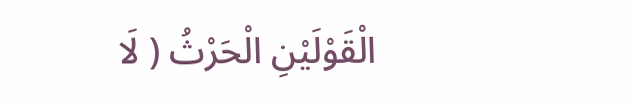الْقَوْلَيْنِ الْحَرْثُ ( لَا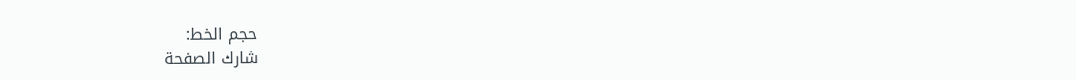حجم الخط:
شارك الصفحة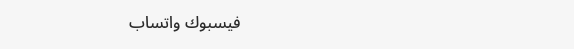فيسبوك واتساب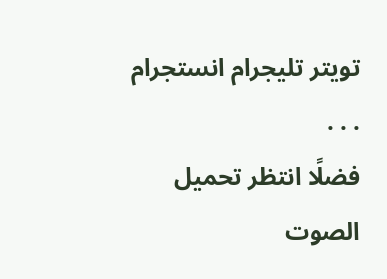تويتر تليجرام انستجرام
. . .
فضلًا انتظر تحميل الصوت